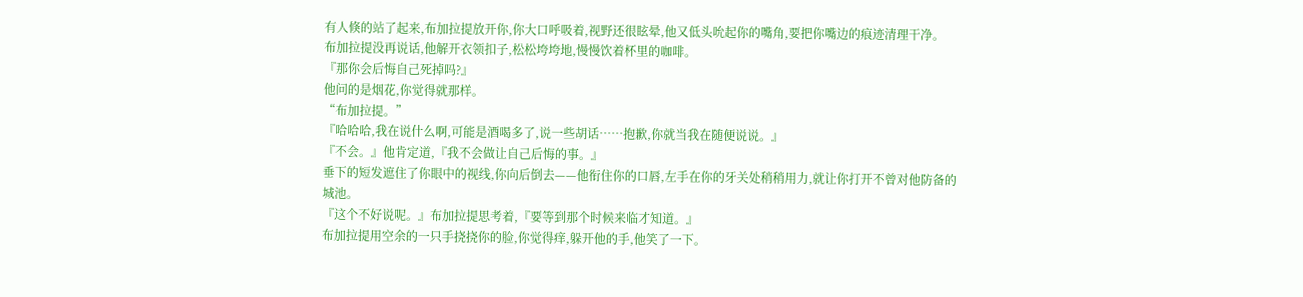有人倏的站了起来,布加拉提放开你,你大口呼吸着,视野还很眩晕,他又低头吮起你的嘴角,要把你嘴边的痕迹清理干净。
布加拉提没再说话,他解开衣领扣子,松松垮垮地,慢慢饮着杯里的咖啡。
『那你会后悔自己死掉吗?』
他问的是烟花,你觉得就那样。
“布加拉提。”
『哈哈哈,我在说什么啊,可能是酒喝多了,说一些胡话……抱歉,你就当我在随便说说。』
『不会。』他肯定道,『我不会做让自己后悔的事。』
垂下的短发遮住了你眼中的视线,你向后倒去——他衔住你的口唇,左手在你的牙关处稍稍用力,就让你打开不曾对他防备的城池。
『这个不好说呢。』布加拉提思考着,『要等到那个时候来临才知道。』
布加拉提用空余的一只手挠挠你的脸,你觉得痒,躲开他的手,他笑了一下。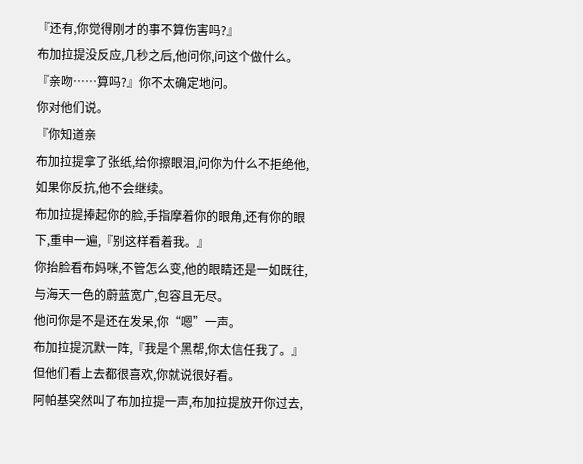『还有,你觉得刚才的事不算伤害吗?』
布加拉提没反应,几秒之后,他问你,问这个做什么。
『亲吻……算吗?』你不太确定地问。
你对他们说。
『你知道亲
布加拉提拿了张纸,给你擦眼泪,问你为什么不拒绝他,如果你反抗,他不会继续。
布加拉提捧起你的脸,手指摩着你的眼角,还有你的眼下,重申一遍,『别这样看着我。』
你抬脸看布妈咪,不管怎么变,他的眼睛还是一如既往,与海天一色的蔚蓝宽广,包容且无尽。
他问你是不是还在发呆,你“嗯”一声。
布加拉提沉默一阵,『我是个黑帮,你太信任我了。』
但他们看上去都很喜欢,你就说很好看。
阿帕基突然叫了布加拉提一声,布加拉提放开你过去,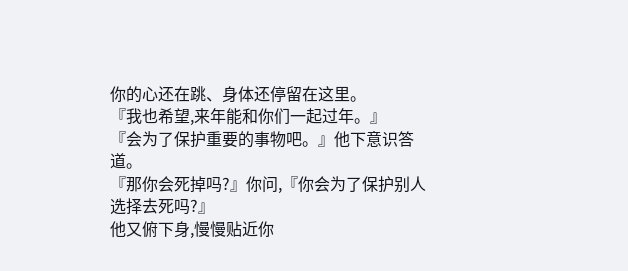你的心还在跳、身体还停留在这里。
『我也希望,来年能和你们一起过年。』
『会为了保护重要的事物吧。』他下意识答道。
『那你会死掉吗?』你问,『你会为了保护别人选择去死吗?』
他又俯下身,慢慢贴近你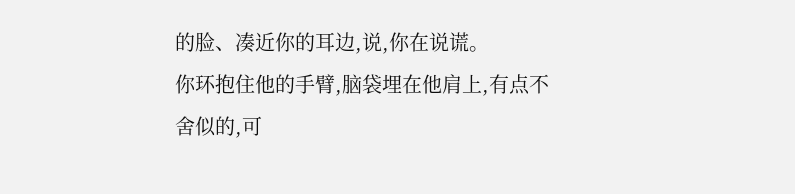的脸、凑近你的耳边,说,你在说谎。
你环抱住他的手臂,脑袋埋在他肩上,有点不舍似的,可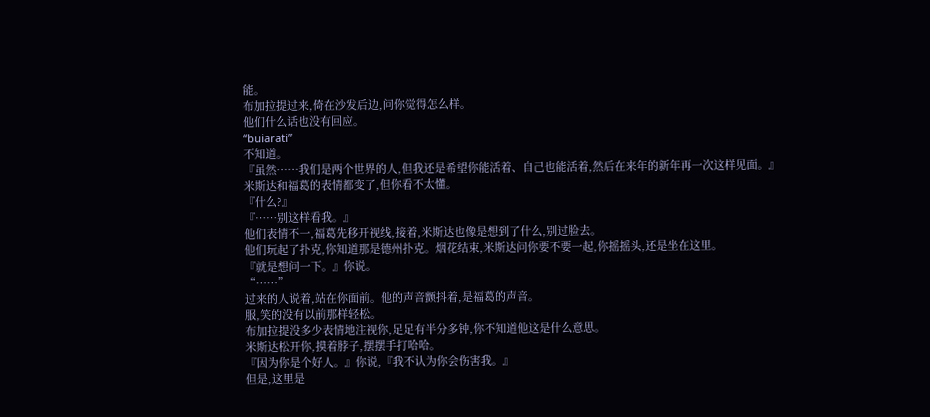能。
布加拉提过来,倚在沙发后边,问你觉得怎么样。
他们什么话也没有回应。
“buiarati”
不知道。
『虽然……我们是两个世界的人,但我还是希望你能活着、自己也能活着,然后在来年的新年再一次这样见面。』
米斯达和福葛的表情都变了,但你看不太懂。
『什么?』
『……别这样看我。』
他们表情不一,福葛先移开视线,接着,米斯达也像是想到了什么,别过脸去。
他们玩起了扑克,你知道那是德州扑克。烟花结束,米斯达问你要不要一起,你摇摇头,还是坐在这里。
『就是想问一下。』你说。
“……”
过来的人说着,站在你面前。他的声音颤抖着,是福葛的声音。
服,笑的没有以前那样轻松。
布加拉提没多少表情地注视你,足足有半分多钟,你不知道他这是什么意思。
米斯达松开你,摸着脖子,摆摆手打哈哈。
『因为你是个好人。』你说,『我不认为你会伤害我。』
但是,这里是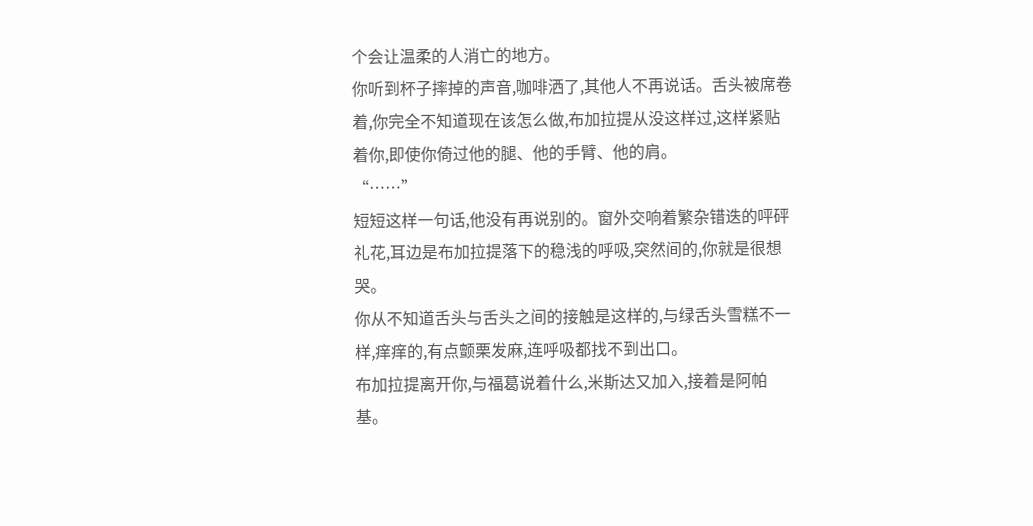个会让温柔的人消亡的地方。
你听到杯子摔掉的声音,咖啡洒了,其他人不再说话。舌头被席卷着,你完全不知道现在该怎么做,布加拉提从没这样过,这样紧贴着你,即使你倚过他的腿、他的手臂、他的肩。
“……”
短短这样一句话,他没有再说别的。窗外交响着繁杂错迭的呯砰礼花,耳边是布加拉提落下的稳浅的呼吸,突然间的,你就是很想哭。
你从不知道舌头与舌头之间的接触是这样的,与绿舌头雪糕不一样,痒痒的,有点颤栗发麻,连呼吸都找不到出口。
布加拉提离开你,与福葛说着什么,米斯达又加入,接着是阿帕基。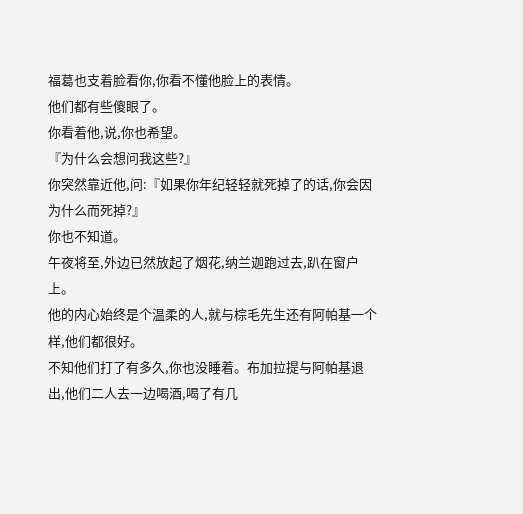福葛也支着脸看你,你看不懂他脸上的表情。
他们都有些傻眼了。
你看着他,说,你也希望。
『为什么会想问我这些?』
你突然靠近他,问:『如果你年纪轻轻就死掉了的话,你会因为什么而死掉?』
你也不知道。
午夜将至,外边已然放起了烟花,纳兰迦跑过去,趴在窗户上。
他的内心始终是个温柔的人,就与棕毛先生还有阿帕基一个样,他们都很好。
不知他们打了有多久,你也没睡着。布加拉提与阿帕基退出,他们二人去一边喝酒,喝了有几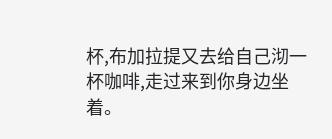杯,布加拉提又去给自己沏一杯咖啡,走过来到你身边坐着。